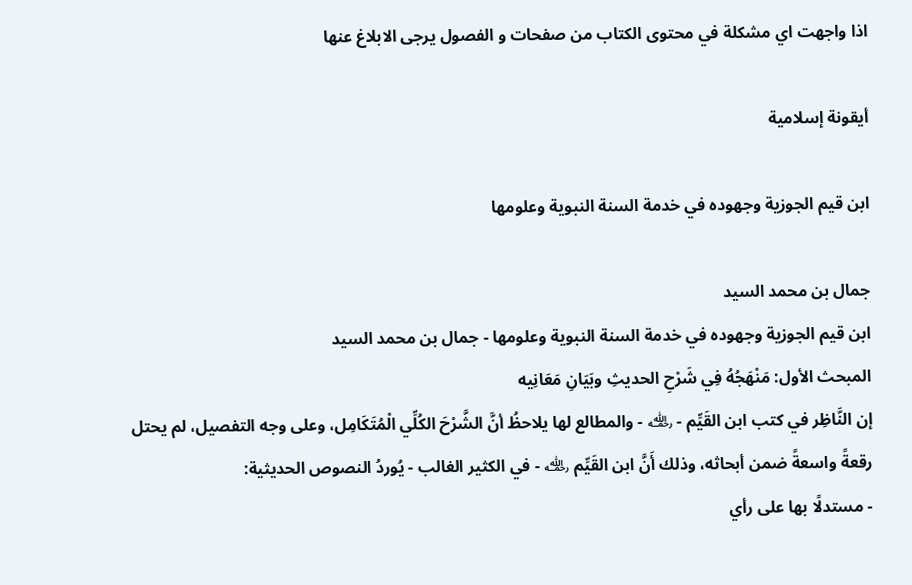اذا واجهت اي مشكلة في محتوى الكتاب من صفحات و الفصول يرجى الابلاغ عنها

أيقونة إسلامية

ابن قيم الجوزية وجهوده في خدمة السنة النبوية وعلومها

جمال بن محمد السيد
ابن قيم الجوزية وجهوده في خدمة السنة النبوية وعلومها - جمال بن محمد السيد
المبحث الأول: مَنْهَجُهُ فِي شَرْحِ الحديثِ وبَيَانِ مَعَانِيه
إن النَّاظِر في كتب ابن القَيِّم - ﵀ - والمطالع لها يلاحظُ أنَّ الشَّرْحَ الكُلِّي الْمُتَكَامِل، وعلى وجه التفصيل، لم يحتل رقعةً واسعةً ضمن أبحاثه، وذلك أَنَّ ابن القَيِّم ﵀ - في الكثير الغالب - يُوردُ النصوص الحديثية:
- مستدلًا بها على رأي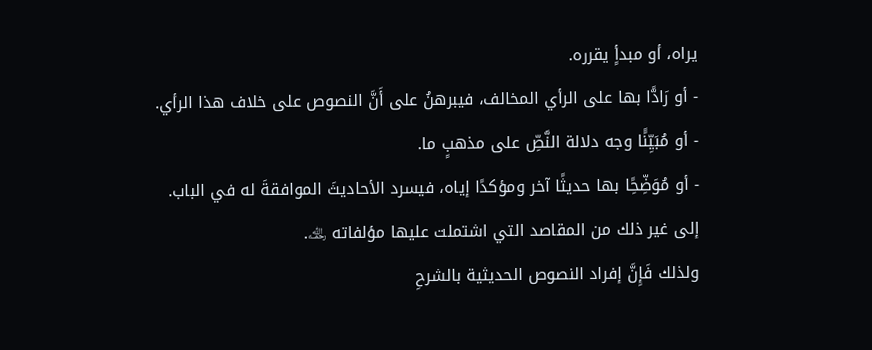يراه، أو مبدأٍ يقرره.
- أو رَادًّا بها على الرأي المخالف، فيبرهنُ على أَنَّ النصوص على خلاف هذا الرأي.
- أو مُبَيِّنًَا وجه دلالة النَّصِّ على مذهبٍ ما.
- أو مُوَضِّحًِا بها حديثًا آخر ومؤكدًا إياه، فيسرد الأحاديثَ الموافقةَ له في الباب.
إلى غير ذلك من المقاصد التي اشتملت عليها مؤلفاته ﵀.
ولذلك فَإِنَّ إفراد النصوص الحديثية بالشرحِ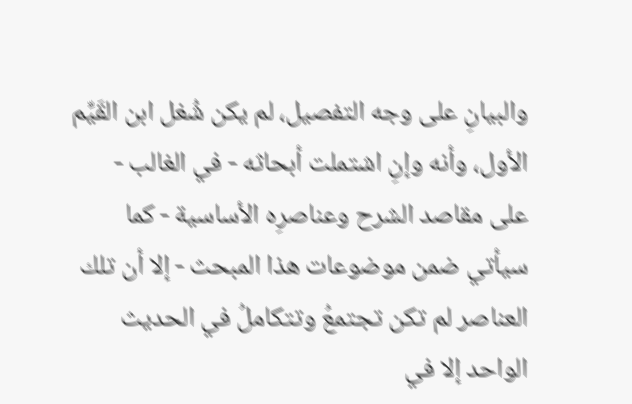والبيانِ على وجه التفصيل، لم يكن شُغل ابن القَيِّم الأول، وأنه وإنِ اشتملت أبحاثه - في الغالب - على مقاصد الشرح وعناصرِه الأساسية - كما سيأتي ضمن موضوعات هذا المبحث - إلا أن تلك العناصر لم تكن تجتمعُ وتتكاملُ في الحديث الواحد إلا في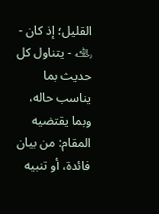القليل؛ إذ كان - ﵀ - يتناول كل حديث بما يناسب حاله، وبما يقتضيه المقام: من بيان فائدة، أو تنبيه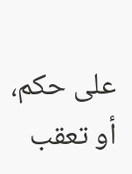على حكم، أو تعقب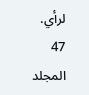لرأي.
47
المجلد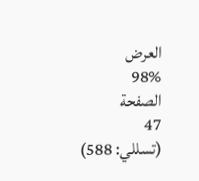العرض
98%
الصفحة
47
(تسللي: 588)